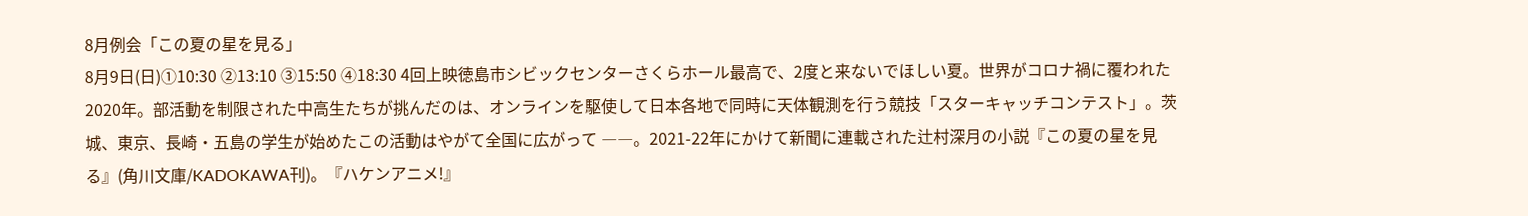8月例会「この夏の星を見る」
8月9日(日)①10:30 ②13:10 ③15:50 ④18:30 4回上映徳島市シビックセンターさくらホール最高で、2度と来ないでほしい夏。世界がコロナ禍に覆われた2020年。部活動を制限された中高生たちが挑んだのは、オンラインを駆使して日本各地で同時に天体観測を行う競技「スターキャッチコンテスト」。茨城、東京、長崎・五島の学生が始めたこの活動はやがて全国に広がって ――。2021-22年にかけて新聞に連載された辻村深月の小説『この夏の星を見る』(角川文庫/KADOKAWA刊)。『ハケンアニメ!』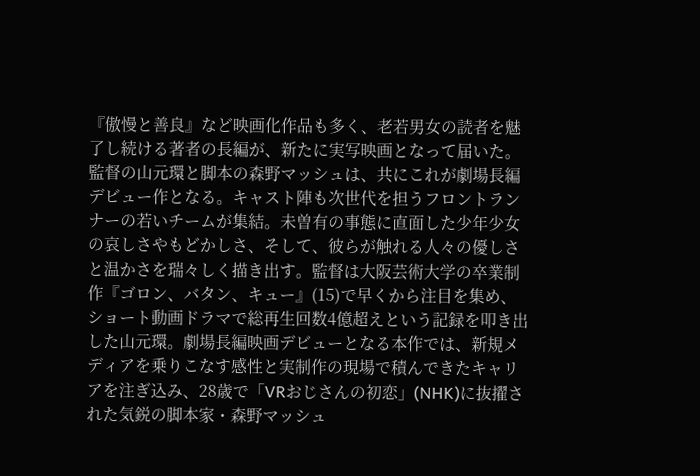『傲慢と善良』など映画化作品も多く、老若男女の読者を魅了し続ける著者の長編が、新たに実写映画となって届いた。監督の山元環と脚本の森野マッシュは、共にこれが劇場長編デビュー作となる。キャスト陣も次世代を担うフロントランナーの若いチームが集結。未曽有の事態に直面した少年少女の哀しさやもどかしさ、そして、彼らが触れる人々の優しさと温かさを瑞々しく描き出す。監督は大阪芸術大学の卒業制作『ゴロン、バタン、キュー』(15)で早くから注目を集め、ショート動画ドラマで総再生回数4億超えという記録を叩き出した山元環。劇場長編映画デビューとなる本作では、新規メディアを乗りこなす感性と実制作の現場で積んできたキャリアを注ぎ込み、28歳で「VRおじさんの初恋」(NHK)に抜擢された気鋭の脚本家・森野マッシュ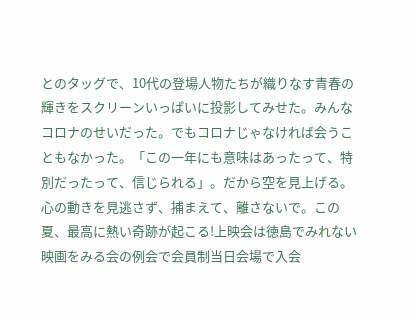とのタッグで、10代の登場人物たちが織りなす青春の輝きをスクリーンいっぱいに投影してみせた。みんなコロナのせいだった。でもコロナじゃなければ会うこともなかった。「この一年にも意味はあったって、特別だったって、信じられる」。だから空を見上げる。心の動きを見逃さず、捕まえて、離さないで。この夏、最高に熱い奇跡が起こる!上映会は徳島でみれない映画をみる会の例会で会員制当日会場で入会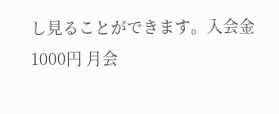し見ることができます。入会金1000円 月会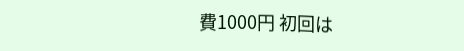費1000円 初回は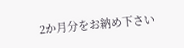2か月分をお納め下さい